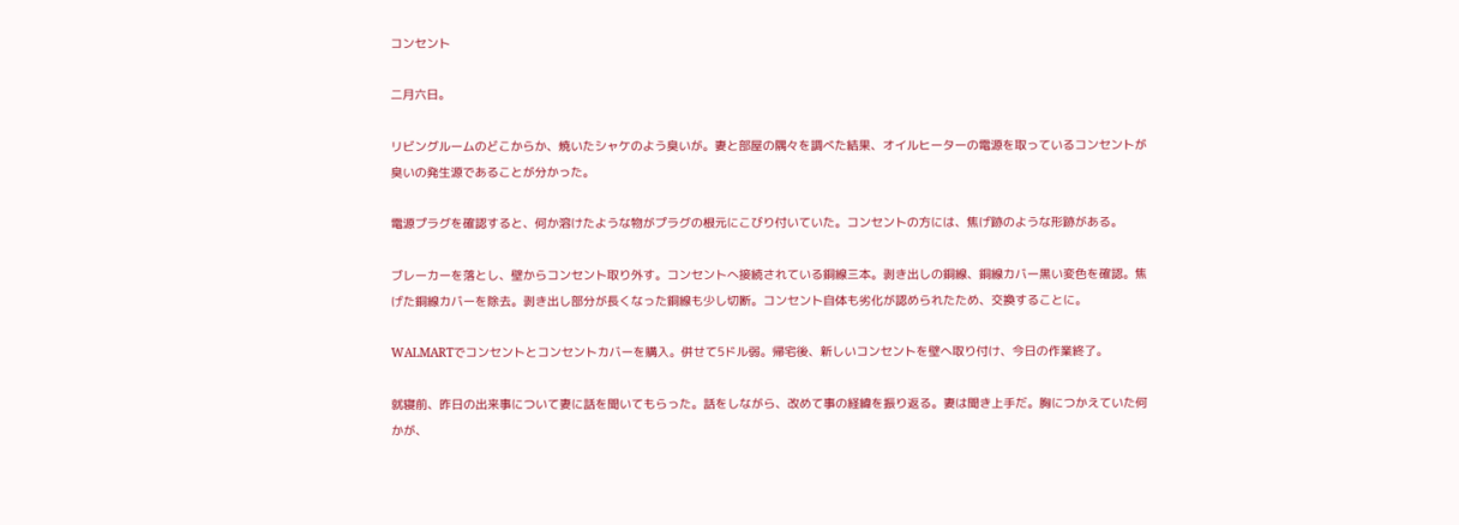コンセント

二月六日。

リビングルームのどこからか、焼いたシャケのよう臭いが。妻と部屋の隅々を調べた結果、オイルヒーターの電源を取っているコンセントが臭いの発生源であることが分かった。

電源プラグを確認すると、何か溶けたような物がプラグの根元にこびり付いていた。コンセントの方には、焦げ跡のような形跡がある。

ブレーカーを落とし、壁からコンセント取り外す。コンセントへ接続されている銅線三本。剥き出しの銅線、銅線カバー黒い変色を確認。焦げた銅線カバーを除去。剥き出し部分が長くなった銅線も少し切断。コンセント自体も劣化が認められたため、交換することに。

WALMARTでコンセントとコンセントカバーを購入。併せて5ドル弱。帰宅後、新しいコンセントを壁へ取り付け、今日の作業終了。

就寝前、昨日の出来事について妻に話を聞いてもらった。話をしながら、改めて事の経緯を振り返る。妻は聞き上手だ。胸につかえていた何かが、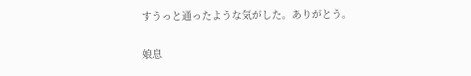すうっと通ったような気がした。ありがとう。

娘息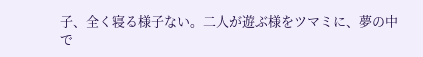子、全く寝る様子ない。二人が遊ぶ様をツマミに、夢の中で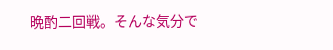晩酌二回戦。そんな気分で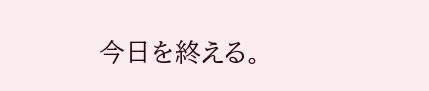今日を終える。